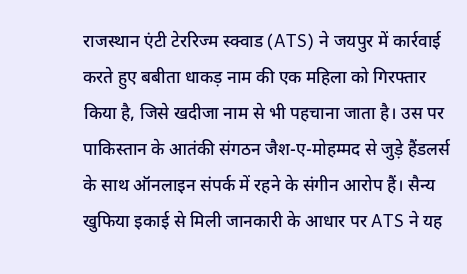राजस्थान एंटी टेररिज्म स्क्वाड (ATS) ने जयपुर में कार्रवाई करते हुए बबीता धाकड़ नाम की एक महिला को गिरफ्तार किया है, जिसे खदीजा नाम से भी पहचाना जाता है। उस पर पाकिस्तान के आतंकी संगठन जैश-ए-मोहम्मद से जुड़े हैंडलर्स के साथ ऑनलाइन संपर्क में रहने के संगीन आरोप हैं। सैन्य खुफिया इकाई से मिली जानकारी के आधार पर ATS ने यह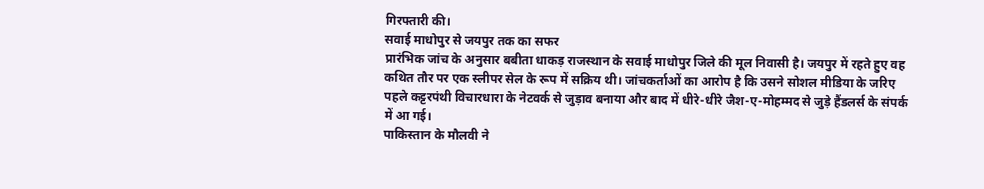गिरफ्तारी की।
सवाई माधोपुर से जयपुर तक का सफर
प्रारंभिक जांच के अनुसार बबीता धाकड़ राजस्थान के सवाई माधोपुर जिले की मूल निवासी है। जयपुर में रहते हुए वह कथित तौर पर एक स्लीपर सेल के रूप में सक्रिय थी। जांचकर्ताओं का आरोप है कि उसने सोशल मीडिया के जरिए पहले कट्टरपंथी विचारधारा के नेटवर्क से जुड़ाव बनाया और बाद में धीरे-धीरे जैश-ए-मोहम्मद से जुड़े हैंडलर्स के संपर्क में आ गई।
पाकिस्तान के मौलवी ने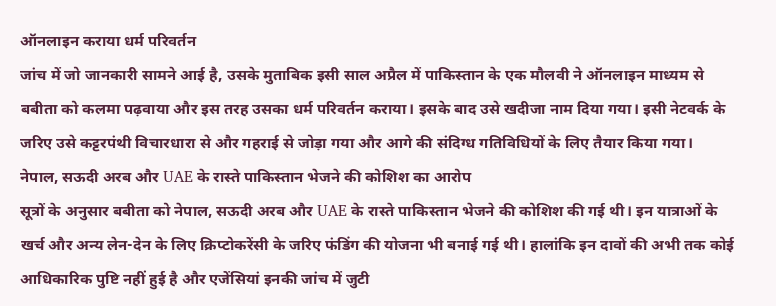ऑनलाइन कराया धर्म परिवर्तन
जांच में जो जानकारी सामने आई है, उसके मुताबिक इसी साल अप्रैल में पाकिस्तान के एक मौलवी ने ऑनलाइन माध्यम से बबीता को कलमा पढ़वाया और इस तरह उसका धर्म परिवर्तन कराया। इसके बाद उसे खदीजा नाम दिया गया। इसी नेटवर्क के जरिए उसे कट्टरपंथी विचारधारा से और गहराई से जोड़ा गया और आगे की संदिग्ध गतिविधियों के लिए तैयार किया गया।
नेपाल, सऊदी अरब और UAE के रास्ते पाकिस्तान भेजने की कोशिश का आरोप
सूत्रों के अनुसार बबीता को नेपाल, सऊदी अरब और UAE के रास्ते पाकिस्तान भेजने की कोशिश की गई थी। इन यात्राओं के खर्च और अन्य लेन-देन के लिए क्रिप्टोकरेंसी के जरिए फंडिंग की योजना भी बनाई गई थी। हालांकि इन दावों की अभी तक कोई आधिकारिक पुष्टि नहीं हुई है और एजेंसियां इनकी जांच में जुटी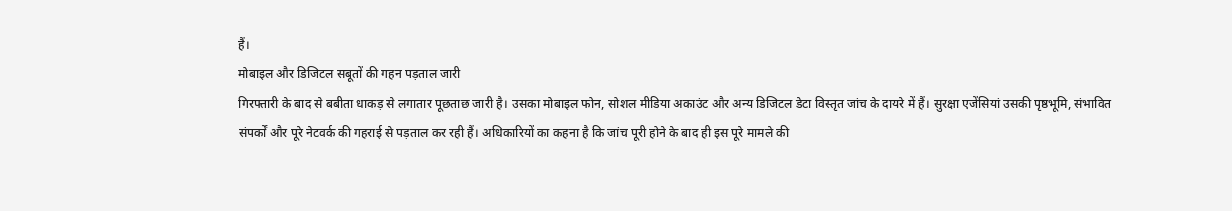हैं।
मोबाइल और डिजिटल सबूतों की गहन पड़ताल जारी
गिरफ्तारी के बाद से बबीता धाकड़ से लगातार पूछताछ जारी है। उसका मोबाइल फोन, सोशल मीडिया अकाउंट और अन्य डिजिटल डेटा विस्तृत जांच के दायरे में हैं। सुरक्षा एजेंसियां उसकी पृष्ठभूमि, संभावित संपर्कों और पूरे नेटवर्क की गहराई से पड़ताल कर रही हैं। अधिकारियों का कहना है कि जांच पूरी होने के बाद ही इस पूरे मामले की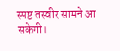स्पष्ट तस्वीर सामने आ सकेगी।